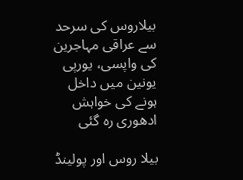بیلاروس کی سرحد سے عراقی مہاجرین کی واپسی، یورپی یونین میں داخل ہونے کی خواہش ادھوری رہ گئی

بیلا روس اور پولینڈ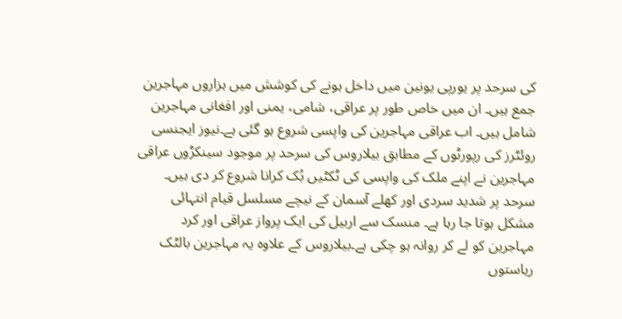کی سرحد پر یورپی یونین میں داخل ہونے کی کوشش میں ہزاروں مہاجرین جمع ہیں۔ ان میں خاص طور پر عراقی، شامی، یمنی اور افغانی مہاجرین شامل ہیں۔ اب عراقی مہاجرین کی واپسی شروع ہو گئی ہے۔نیوز ایجنسی روئٹرز کی رپورٹوں کے مطابق بیلاروس کی سرحد پر موجود سینکڑوں عراقی مہاجرین نے اپنے ملک کی واپسی کی ٹکٹیں بُک کرانا شروع کر دی ہیں۔ سرحد پر شدید سردی اور کھلے آسمان کے نیچے مسلسل قیام انتہائی مشکل ہوتا جا رہا ہے۔ منسک سے اربیل کی ایک پرواز عراقی اور کرد مہاجرین کو لے کر روانہ ہو چکی ہے۔بیلاروس کے علاوہ یہ مہاجرین بالٹک ریاستوں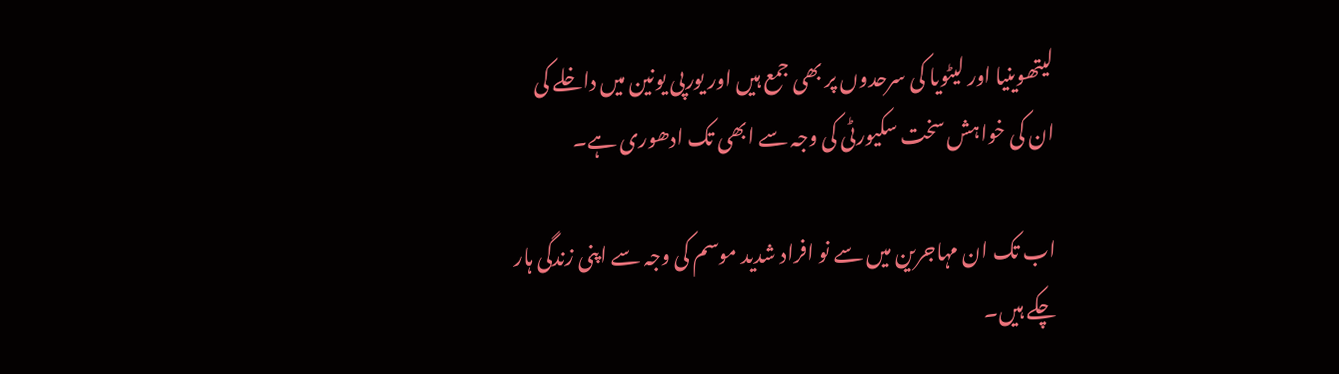لیتھوینیا اور لیٹویا کی سرحدوں پر بھی جمع ہیں اور یورپی یونین میں داخلے کی ان کی خواہش سخت سکیورٹی کی وجہ سے ابھی تک ادھوری ہے۔

اب تک ان مہاجرین میں سے نو افراد شدید موسم کی وجہ سے اپنی زندگی ہار چکے ہیں۔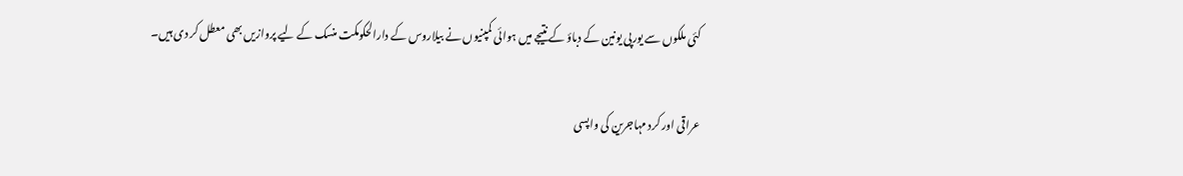کئی ملکوں سے یورپی یونین کے دباؤ کے نتیجے میں ہوائی کمپنیوں نے بیلاروس کے دارالحکومکت منسک کے لیے پروازیں بھی معطل کر دی ہیں۔

عراقی اور کرد مہاجرین کی واپسی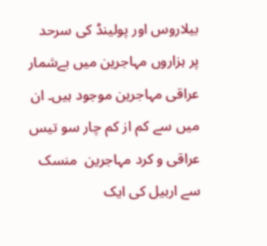بیلاروس اور پولینڈ کی سرحد پر ہزاروں مہاجرین میں بےشمار عراقی مہاجرین موجود ہیں۔ ان میں سے کم از کم چار سو تیس عراقی و کرد مہاجرین  منسک سے اربیل کی ایک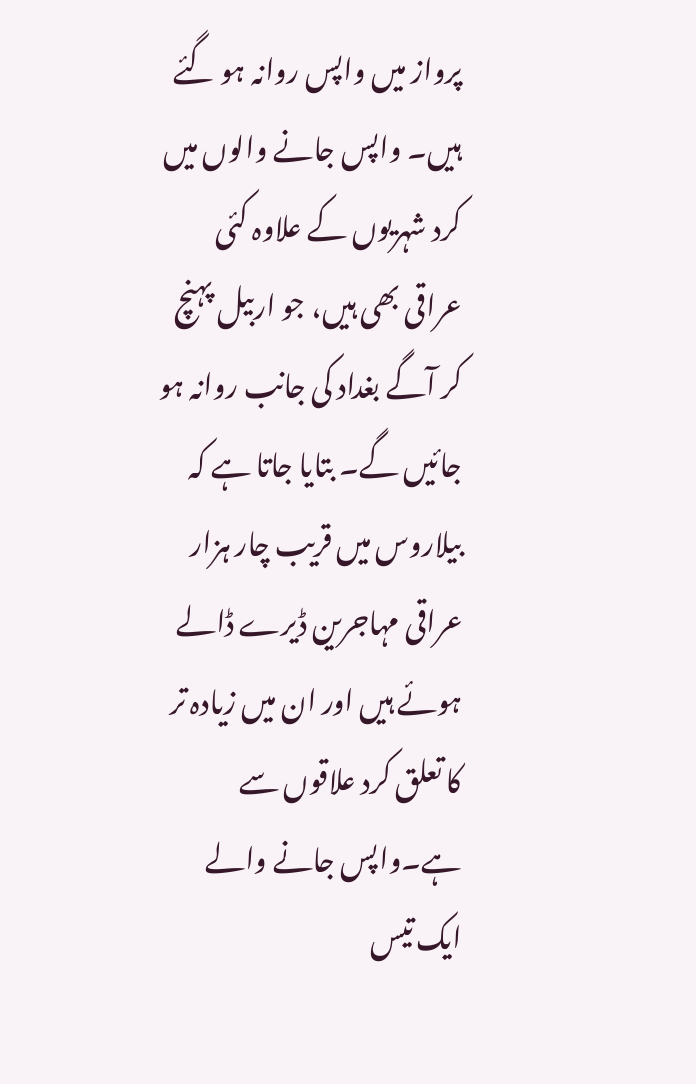پرواز میں واپس روانہ ہو گئے ہیں۔ واپس جانے والوں میں کرد شہریوں کے علاوہ کئی عراقی بھی ہیں، جو اربیل پہنچ کر آگے بغداد کی جانب روانہ ہو جائیں گے۔ بتایا جاتا ہے کہ بیلاروس میں قریب چار ہزار عراقی مہاجرین ڈیرے ڈالے ہوئے ہیں اور ان میں زیادہ تر کا تعلق کرد علاقوں سے ہے۔واپس جانے والے ایک تیس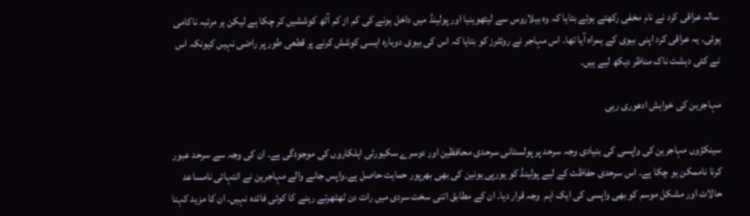سالہ عراقی کرد نے نام مخفی رکھتے ہوئے بتایا کہ وہ بیلاروس سے لیتھوینیا اور پولینڈ میں داخل ہونے کی کم از کم آٹھ کوششیں کر چکا ہے لیکن ہر مرتبہ ناکامی ہوئی۔ یہ عراقی کرد اپنی بیوی کے ہمراہ آیا تھا۔ اس مہاجر نے روئٹرز کو بتایا کہ اس کی بیوی دوبارہ ایسی کوشش کرنے پر قطعی طور پر راضی نہیں کیونکہ اس نے کئی دہشت ناک مناظر دیکھ لیے ہیں۔

مہاجرین کی خواہش ادھوری رہی

سینکڑوں مہاجرین کی واپسی کی بنیادی وجہ سرحد پر پولستانی سرحدی محافظین اور دوسرے سکیورٹی اہلکاروں کی موجودگی ہے۔ ان کی وجہ سے سرحد عبور کرنا ناممکن ہو چکا ہے۔ اس سرحدی حفاظت کے لیے پولینڈ کو یورپی یونین کی بھی بھرپور حمایت حاصل ہے۔واپس جانے والے مہاجرین نے انتہائی نامساعد حالات اور مشکل موسم کو بھی واپسی کی ایک اہم  وجہ قرار دیا۔ ان کے مطابق اتنی سخت سردی میں رات دن ٹھٹھرتے رہنے کا کوئی فائدہ نہیں۔ ان کا مزید کہنا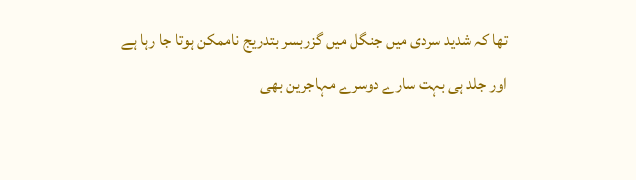تھا کہ شدید سردی میں جنگل میں گزربسر بتدریج ناممکن ہوتا جا رہا ہے اور جلد ہی بہت سارے دوسرے مہاجرین بھی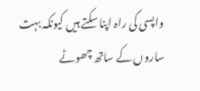واپسی کی راہ اپنا سکتے ہیں کیونکہ بہت ساروں کے ساتھ چھوٹے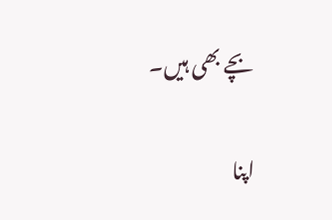بچے بھی ہیں۔

اپنا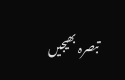تبصرہ بھیجیں